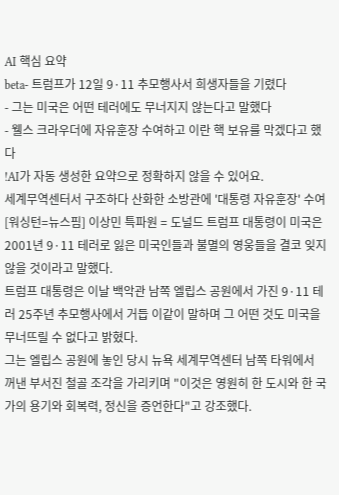AI 핵심 요약
beta- 트럼프가 12일 9·11 추모행사서 희생자들을 기렸다
- 그는 미국은 어떤 테러에도 무너지지 않는다고 말했다
- 웰스 크라우더에 자유훈장 수여하고 이란 핵 보유를 막겠다고 했다
!AI가 자동 생성한 요약으로 정확하지 않을 수 있어요.
세계무역센터서 구조하다 산화한 소방관에 '대통령 자유훈장' 수여
[워싱턴=뉴스핌] 이상민 특파원 = 도널드 트럼프 대통령이 미국은 2001년 9·11 테러로 잃은 미국인들과 불멸의 영웅들을 결코 잊지 않을 것이라고 말했다.
트럼프 대통령은 이날 백악관 남쪽 엘립스 공원에서 가진 9·11 테러 25주년 추모행사에서 거듭 이같이 말하며 그 어떤 것도 미국을 무너뜨릴 수 없다고 밝혔다.
그는 엘립스 공원에 놓인 당시 뉴욕 세계무역센터 남쪽 타워에서 꺼낸 부서진 철골 조각을 가리키며 "이것은 영원히 한 도시와 한 국가의 용기와 회복력, 정신을 증언한다"고 강조했다.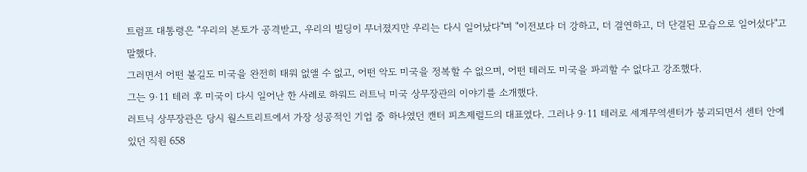트럼프 대통령은 "우리의 본토가 공격받고, 우리의 빌딩이 무너졌지만 우리는 다시 일어났다"며 "이전보다 더 강하고, 더 결연하고, 더 단결된 모습으로 일어섰다"고 말했다.
그러면서 어떤 불길도 미국을 완전히 태워 없앨 수 없고, 어떤 악도 미국을 정복할 수 없으며, 어떤 테러도 미국을 파괴할 수 없다고 강조했다.
그는 9·11 테러 후 미국이 다시 일어난 한 사례로 하워드 러트닉 미국 상무장관의 이야기를 소개했다.
러트닉 상무장관은 당시 월스트리트에서 가장 성공적인 기업 중 하나였던 캔터 피츠제럴드의 대표였다. 그러나 9·11 테러로 세계무역센터가 붕괴되면서 센터 안에 있던 직원 658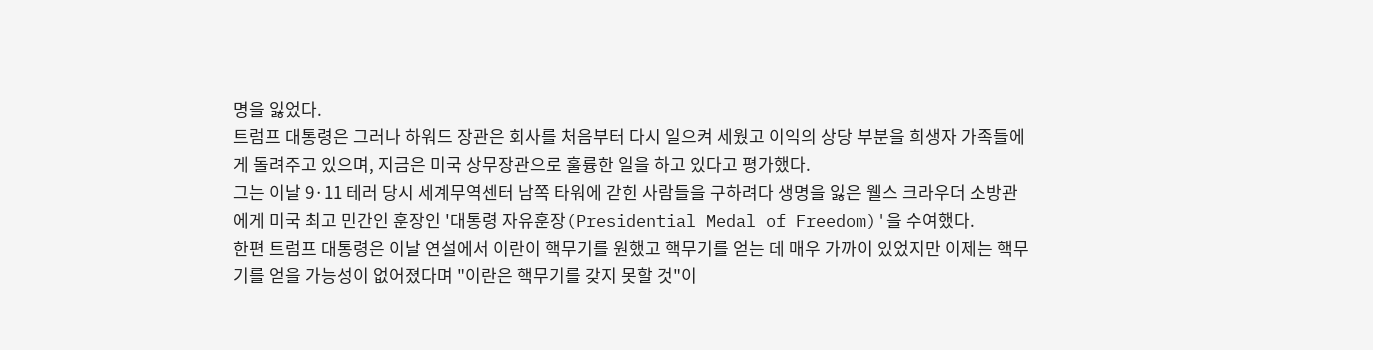명을 잃었다.
트럼프 대통령은 그러나 하워드 장관은 회사를 처음부터 다시 일으켜 세웠고 이익의 상당 부분을 희생자 가족들에게 돌려주고 있으며, 지금은 미국 상무장관으로 훌륭한 일을 하고 있다고 평가했다.
그는 이날 9·11 테러 당시 세계무역센터 남쪽 타워에 갇힌 사람들을 구하려다 생명을 잃은 웰스 크라우더 소방관에게 미국 최고 민간인 훈장인 '대통령 자유훈장(Presidential Medal of Freedom)'을 수여했다.
한편 트럼프 대통령은 이날 연설에서 이란이 핵무기를 원했고 핵무기를 얻는 데 매우 가까이 있었지만 이제는 핵무기를 얻을 가능성이 없어졌다며 "이란은 핵무기를 갖지 못할 것"이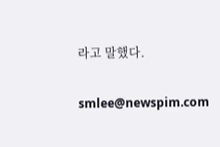라고 말했다.

smlee@newspim.com